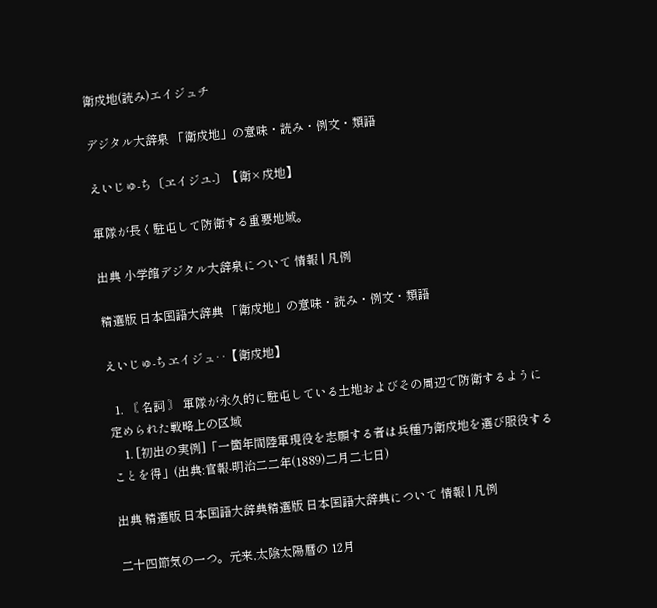衛戍地(読み)エイジュチ

デジタル大辞泉 「衛戍地」の意味・読み・例文・類語

えいじゅ‐ち〔ヱイジユ‐〕【衛×戍地】

軍隊が長く駐屯して防衛する重要地域。

出典 小学館デジタル大辞泉について 情報 | 凡例

精選版 日本国語大辞典 「衛戍地」の意味・読み・例文・類語

えいじゅ‐ちヱイジュ‥【衛戍地】

  1. 〘 名詞 〙 軍隊が永久的に駐屯している土地およびその周辺で防衛するように定められた戦略上の区域
    1. [初出の実例]「一箇年間陸軍現役を志願する者は兵種乃衛戍地を選び服役することを得」(出典:官報‐明治二二年(1889)二月二七日)

出典 精選版 日本国語大辞典精選版 日本国語大辞典について 情報 | 凡例

二十四節気の一つ。元来,太陰太陽暦の 12月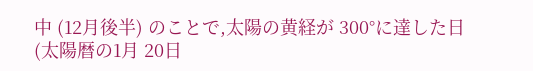中 (12月後半) のことで,太陽の黄経が 300°に達した日 (太陽暦の1月 20日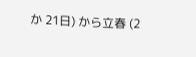か 21日) から立春 (2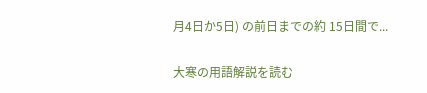月4日か5日) の前日までの約 15日間で...

大寒の用語解説を読む